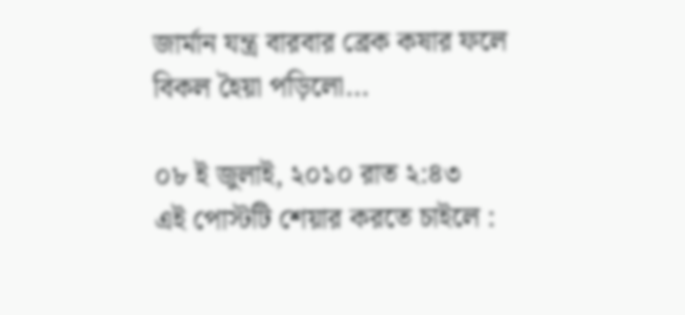জার্মান যন্ত্র বারবার ব্রেক কষার ফলে বিকল হৈয়া পড়িলো...

০৮ ই জুলাই, ২০১০ রাত ২:৪৩
এই পোস্টটি শেয়ার করতে চাইলে :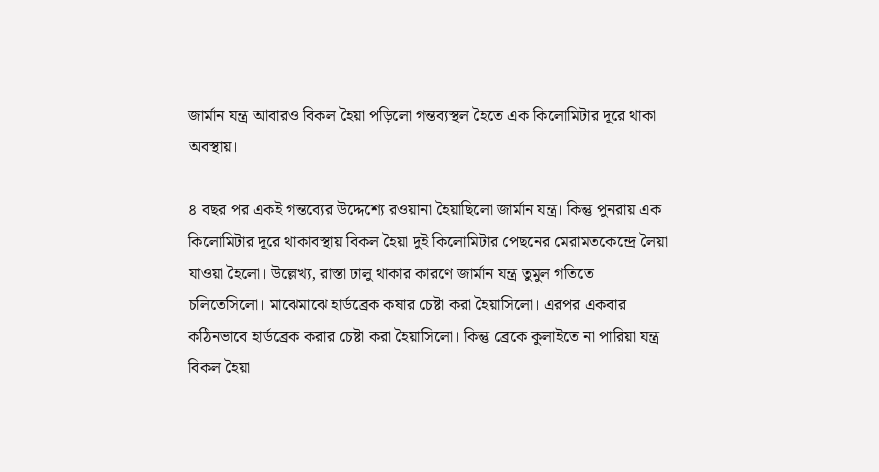জার্মান যন্ত্র আবারও বিকল হৈয়া পড়িলো গন্তব্যস্থল হৈতে এক কিলোমিটার দূরে থাকা অবস্থায়।

৪ বছর পর একই গন্তব্যের উদ্দেশ্যে রওয়ানা হৈয়াছিলো জার্মান যন্ত্র। কিন্তু পুনরায় এক কিলোমিটার দূরে থাকাবস্থায় বিকল হৈয়া দুই কিলোমিটার পেছনের মেরামতকেন্দ্রে লৈয়া যাওয়া হৈলো। উল্লেখ্য, রাস্তা ঢালু থাকার কারণে জার্মান যন্ত্র তুমুল গতিতে চলিতেসিলো। মাঝেমাঝে হার্ডব্রেক কষার চেষ্টা করা হৈয়াসিলো। এরপর একবার কঠিনভাবে হার্ডব্রেক করার চেষ্টা করা হৈয়াসিলো। কিন্তু ব্রেকে কুলাইতে না পারিয়া যন্ত্র বিকল হৈয়া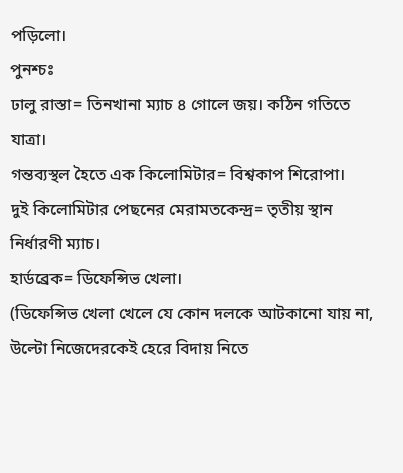পড়িলো।
পুনশ্চঃ
ঢালু রাস্তা= তিনখানা ম্যাচ ৪ গোলে জয়। কঠিন গতিতে যাত্রা।
গন্তব্যস্থল হৈতে এক কিলোমিটার= বিশ্বকাপ শিরোপা।
দুই কিলোমিটার পেছনের মেরামতকেন্দ্র= তৃতীয় স্থান নির্ধারণী ম্যাচ।
হার্ডব্রেক= ডিফেন্সিভ খেলা।
(ডিফেন্সিভ খেলা খেলে যে কোন দলকে আটকানো যায় না, উল্টো নিজেদেরকেই হেরে বিদায় নিতে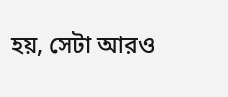হয়, সেটা আরও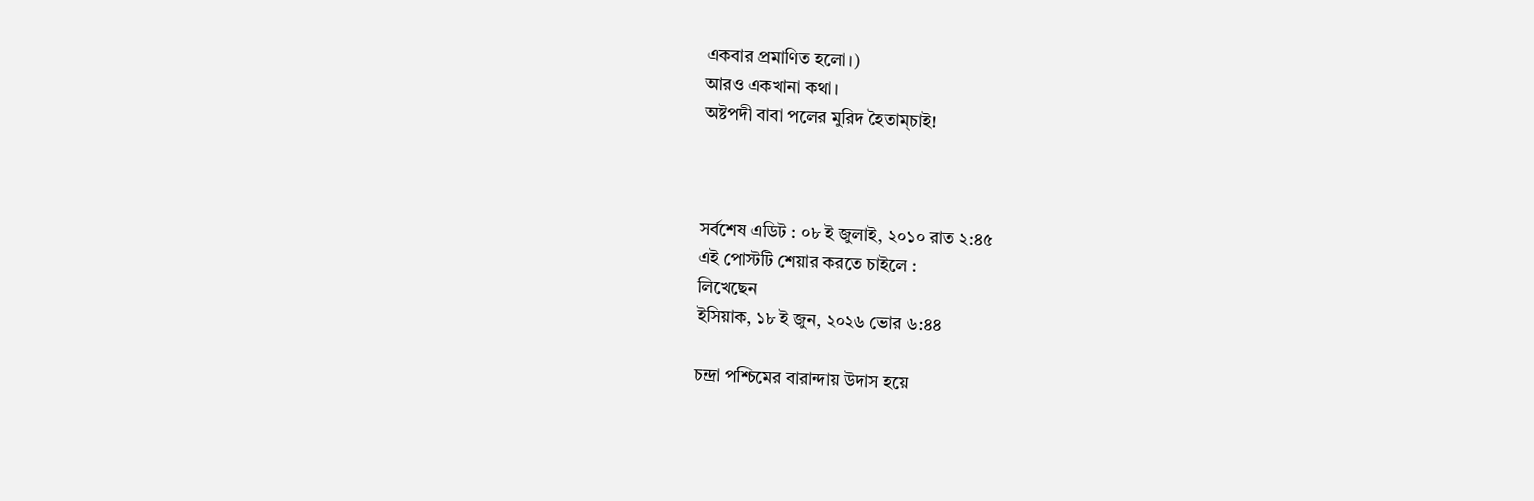একবার প্রমাণিত হলো।)
আরও একখানা কথা।
অষ্টপদী বাবা পলের মুরিদ হৈতাম্চাই!



সর্বশেষ এডিট : ০৮ ই জুলাই, ২০১০ রাত ২:৪৫
এই পোস্টটি শেয়ার করতে চাইলে :
লিখেছেন
ইসিয়াক, ১৮ ই জুন, ২০২৬ ভোর ৬:৪৪

চন্দ্রা পশ্চিমের বারান্দায় উদাস হয়ে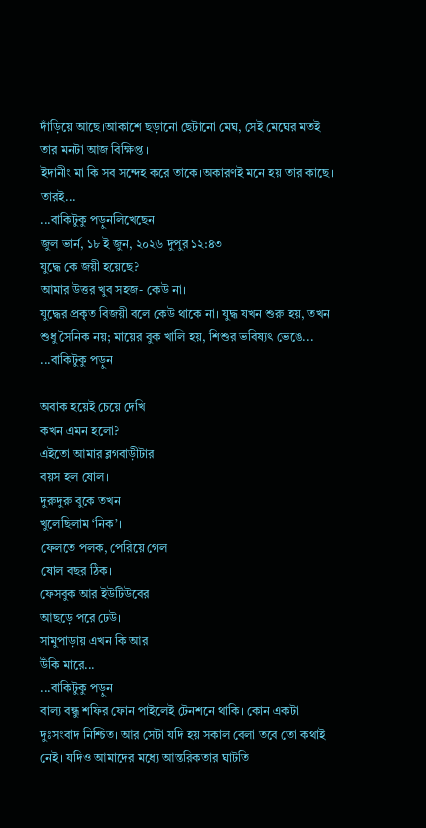দাঁড়িয়ে আছে।আকাশে ছড়ানো ছেটানো মেঘ, সেই মেঘের মতই তার মনটা আজ বিক্ষিপ্ত ।
ইদানীং মা কি সব সন্দেহ করে তাকে।অকারণই মনে হয় তার কাছে। তারই...
...বাকিটুকু পড়ুনলিখেছেন
জুল ভার্ন, ১৮ ই জুন, ২০২৬ দুপুর ১২:৪৩
যুদ্ধে কে জয়ী হয়েছে?
আমার উত্তর খুব সহজ- কেউ না।
যুদ্ধের প্রকৃত বিজয়ী বলে কেউ থাকে না। যুদ্ধ যখন শুরু হয়, তখন শুধু সৈনিক নয়; মায়ের বুক খালি হয়, শিশুর ভবিষ্যৎ ভেঙে... ...বাকিটুকু পড়ুন

অবাক হয়েই চেয়ে দেখি
কখন এমন হলো?
এইতো আমার ব্লগবাড়ীটার
বয়স হল ষোল।
দুরুদুরু বুকে তখন
খুলেছিলাম ‘নিক’।
ফেলতে পলক, পেরিয়ে গেল
ষোল বছর ঠিক।
ফেসবুক আর ইউটিউবের
আছড়ে পরে ঢেউ।
সামুপাড়ায় এখন কি আর
উঁকি মারে...
...বাকিটুকু পড়ুন
বাল্য বন্ধু শফির ফোন পাইলেই টেনশনে থাকি। কোন একটা দুঃসংবাদ নিশ্চিত। আর সেটা যদি হয় সকাল বেলা তবে তো কথাই নেই। যদিও আমাদের মধ্যে আন্তরিকতার ঘাটতি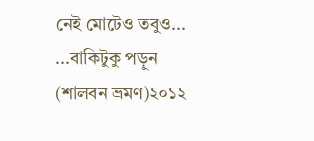নেই মোটেও তবুও...
...বাকিটুকু পড়ুন
(শালবন ভ্রমণ)২০১২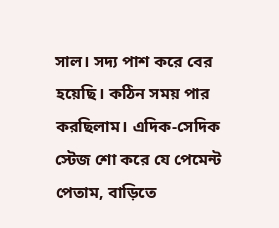সাল। সদ্য পাশ করে বের হয়েছি। কঠিন সময় পার করছিলাম। এদিক-সেদিক স্টেজ শো করে যে পেমেন্ট পেতাম, বাড়িতে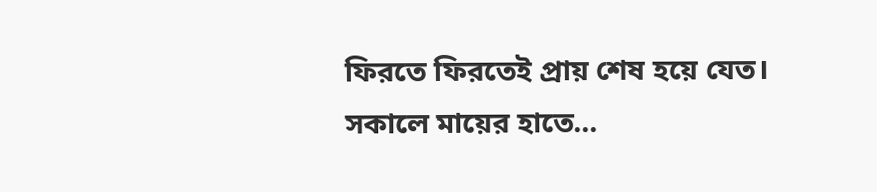ফিরতে ফিরতেই প্রায় শেষ হয়ে যেত। সকালে মায়ের হাতে...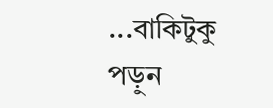...বাকিটুকু পড়ুন